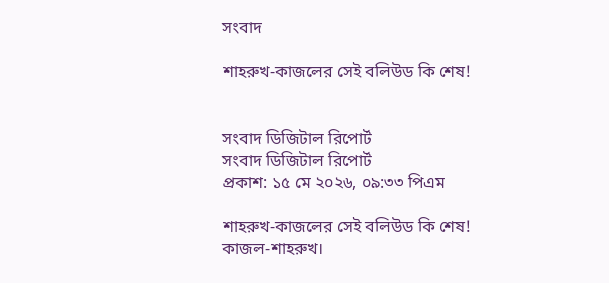সংবাদ

শাহরুখ-কাজলের সেই বলিউড কি শেষ!


সংবাদ ডিজিটাল রিপোর্ট
সংবাদ ডিজিটাল রিপোর্ট
প্রকাশ: ১৫ মে ২০২৬, ০৯:৩৩ পিএম

শাহরুখ-কাজলের সেই বলিউড কি শেষ!
কাজল-শাহরুখ।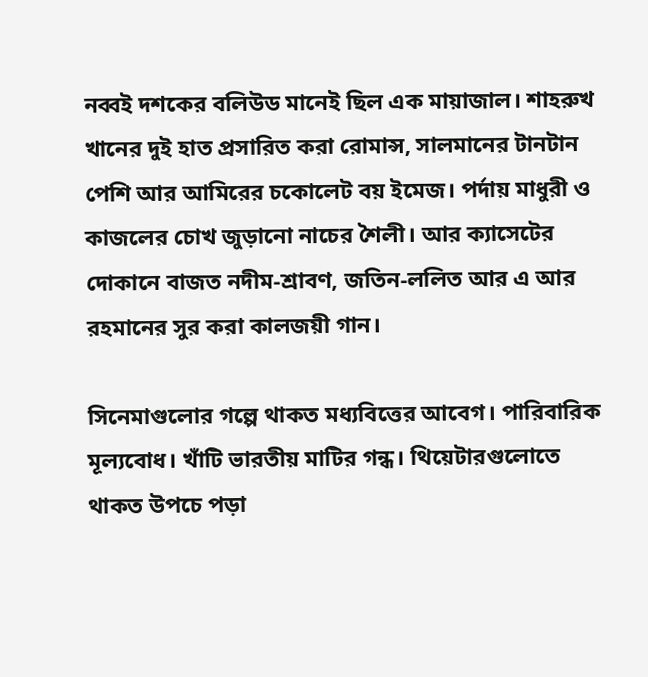নব্বই দশকের বলিউড মানেই ছিল এক মায়াজাল। শাহরুখ খানের দুই হাত প্রসারিত করা রোমান্স, সালমানের টানটান পেশি আর আমিরের চকোলেট বয় ইমেজ। পর্দায় মাধুরী ও কাজলের চোখ জুড়ানো নাচের শৈলী। আর ক্যাসেটের দোকানে বাজত নদীম-শ্রাবণ, জতিন-ললিত আর এ আর রহমানের সুর করা কালজয়ী গান।

সিনেমাগুলোর গল্পে থাকত মধ্যবিত্তের আবেগ। পারিবারিক মূল্যবোধ। খাঁটি ভারতীয় মাটির গন্ধ। থিয়েটারগুলোতে থাকত উপচে পড়া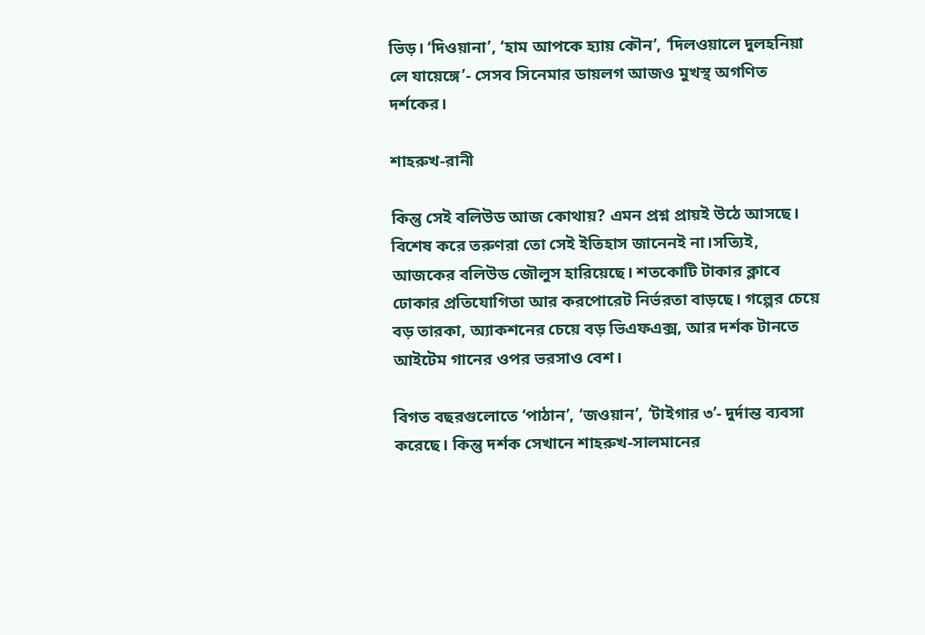ভিড়। ‘দিওয়ানা’, ‘হাম আপকে হ্যায় কৌন’, ‘দিলওয়ালে দুলহনিয়া লে যায়েঙ্গে’- সেসব সিনেমার ডায়লগ আজও মুখস্থ অগণিত দর্শকের।

শাহরুখ-রানী

কিন্তু সেই বলিউড আজ কোথায়? এমন প্রশ্ন প্রায়ই উঠে আসছে। বিশেষ করে তরুণরা তো সেই ইতিহাস জানেনই না।সত্যিই, আজকের বলিউড জৌলুস হারিয়েছে। শতকোটি টাকার ক্লাবে ঢোকার প্রতিযোগিতা আর করপোরেট নির্ভরতা বাড়ছে। গল্পের চেয়ে বড় তারকা, অ্যাকশনের চেয়ে বড় ভিএফএক্স, আর দর্শক টানতে আইটেম গানের ওপর ভরসাও বেশ।

বিগত বছরগুলোতে ‘পাঠান’, ‘জওয়ান’, ‘টাইগার ৩’- দুর্দান্ত ব্যবসা করেছে। কিন্তু দর্শক সেখানে শাহরুখ-সালমানের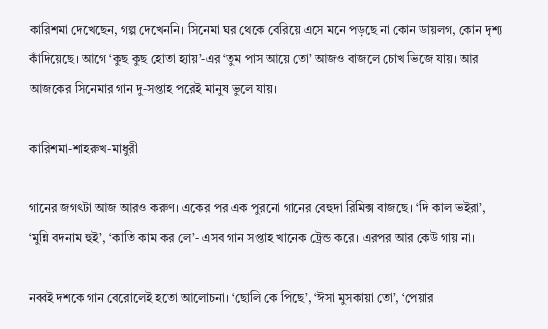কারিশমা দেখেছেন, গল্প দেখেননি। সিনেমা ঘর থেকে বেরিয়ে এসে মনে পড়ছে না কোন ডায়লগ, কোন দৃশ্য কাঁদিয়েছে। আগে ‘কুছ কুছ হোতা হ্যায়’-এর ‘তুম পাস আয়ে তো’ আজও বাজলে চোখ ভিজে যায়। আর আজকের সিনেমার গান দু-সপ্তাহ পরেই মানুষ ভুলে যায়।

কারিশমা-শাহরুখ-মাধুরী

গানের জগৎটা আজ আরও করুণ। একের পর এক পুরনো গানের বেহুদা রিমিক্স বাজছে। ‘দি কাল ভইরা’, ‘মুন্নি বদনাম হুই’, ‘কাতি কাম কর লে’- এসব গান সপ্তাহ খানেক ট্রেন্ড করে। এরপর আর কেউ গায় না।

নব্বই দশকে গান বেরোলেই হতো আলোচনা। ‘ছোলি কে পিছে’, ‘ঈসা মুসকায়া তো’, ‘পেয়ার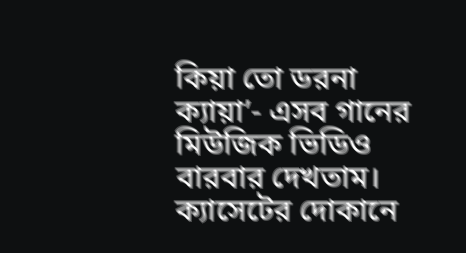কিয়া তো ডরনা ক্যায়া’- এসব গানের মিউজিক ভিডিও বারবার দেখতাম। ক্যাসেটের দোকানে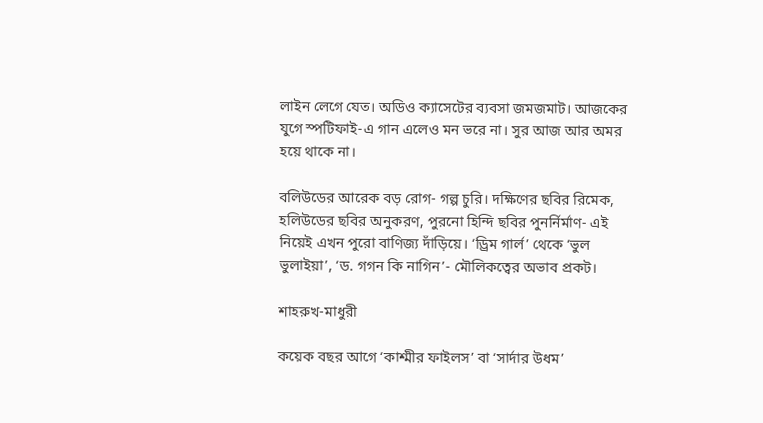লাইন লেগে যেত। অডিও ক্যাসেটের ব্যবসা জমজমাট। আজকের যুগে স্পটিফাই-এ গান এলেও মন ভরে না। সুর আজ আর অমর হয়ে থাকে না।

বলিউডের আরেক বড় রোগ- গল্প চুরি। দক্ষিণের ছবির রিমেক, হলিউডের ছবির অনুকরণ, পুরনো হিন্দি ছবির পুনর্নির্মাণ- এই নিয়েই এখন পুরো বাণিজ্য দাঁড়িয়ে। ‘ড্রিম গার্ল’ থেকে ‘ভুল ভুলাইয়া’, ‘ড. গগন কি নাগিন’- মৌলিকত্বের অভাব প্রকট।

শাহরুখ-মাধুরী

কয়েক বছর আগে ‘কাশ্মীর ফাইলস’ বা ‘সার্দার উধম’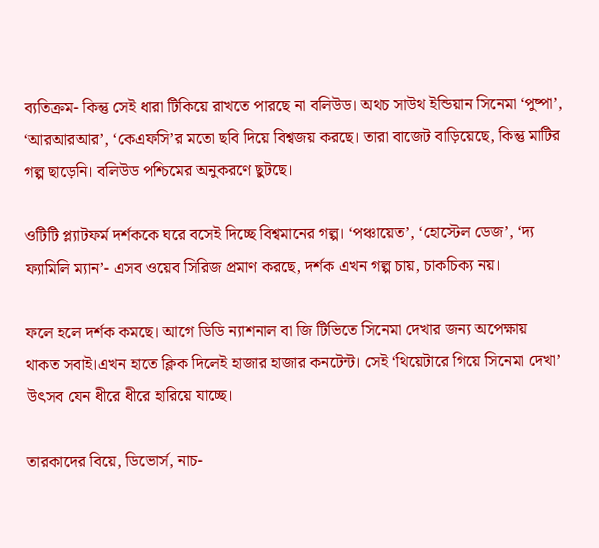ব্যতিক্রম- কিন্তু সেই ধারা টিকিয়ে রাখতে পারছে না বলিউড। অথচ সাউথ ইন্ডিয়ান সিনেমা ‘পুষ্পা’, ‘আরআরআর’, ‘কেএফসি’র মতো ছবি দিয়ে বিশ্বজয় করছে। তারা বাজেট বাড়িয়েছে, কিন্তু মাটির গল্প ছাড়েনি। বলিউড পশ্চিমের অনুকরণে ছুটছে।

ওটিটি প্ল্যাটফর্ম দর্শককে ঘরে বসেই দিচ্ছে বিশ্বমানের গল্প। ‘পঞ্চায়েত’, ‘হোস্টেল ডেজ’, ‘দ্য ফ্যামিলি ম্যান’- এসব ওয়েব সিরিজ প্রমাণ করছে, দর্শক এখন গল্প চায়, চাকচিক্য নয়।

ফলে হলে দর্শক কমছে। আগে ডিডি ন্যাশনাল বা জি টিভিতে সিনেমা দেখার জন্য অপেক্ষায় থাকত সবাই।এখন হাতে ক্লিক দিলেই হাজার হাজার কনটেন্ট। সেই ‘থিয়েটারে গিয়ে সিনেমা দেখা’ উৎসব যেন ধীরে ধীরে হারিয়ে যাচ্ছে।

তারকাদের বিয়ে, ডিভোর্স, নাচ-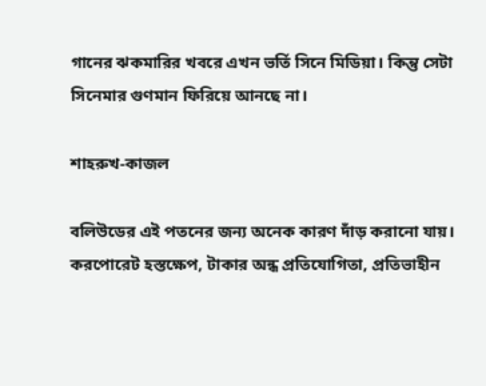গানের ঝকমারির খবরে এখন ভর্তি সিনে মিডিয়া। কিন্তু সেটা সিনেমার গুণমান ফিরিয়ে আনছে না।

শাহরুখ-কাজল

বলিউডের এই পতনের জন্য অনেক কারণ দাঁড় করানো যায়। করপোরেট হস্তক্ষেপ, টাকার অন্ধ প্রতিযোগিতা, প্রতিভাহীন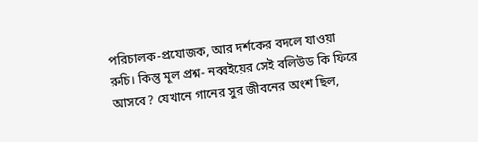পরিচালক-প্রযোজক, আর দর্শকের বদলে যাওয়া রুচি। কিন্তু মূল প্রশ্ন- নব্বইয়ের সেই বলিউড কি ফিরে আসবে? যেখানে গানের সুর জীবনের অংশ ছিল,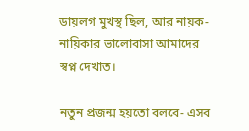ডায়লগ মুখস্থ ছিল, আর নায়ক-নায়িকার ভালোবাসা আমাদের স্বপ্ন দেখাত।

নতুন প্রজন্ম হয়তো বলবে- এসব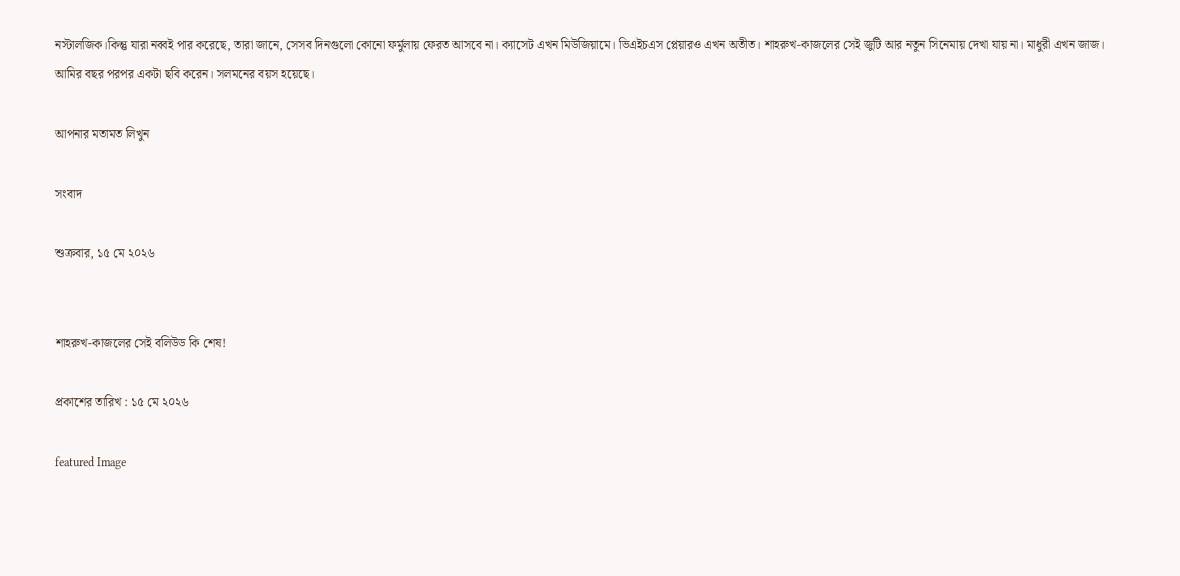নস্টালজিক।কিন্তু যারা নব্বই পার করেছে, তারা জানে, সেসব দিনগুলো কোনো ফর্মুলায় ফেরত আসবে না। ক্যাসেট এখন মিউজিয়ামে। ভিএইচএস প্লেয়ারও এখন অতীত। শাহরুখ-কাজলের সেই জুটি আর নতুন সিনেমায় দেখা যায় না। মাধুরী এখন জাজ। আমির বছর পরপর একটা ছবি করেন। সলমনের বয়স হয়েছে।

আপনার মতামত লিখুন

সংবাদ

শুক্রবার, ১৫ মে ২০২৬


শাহরুখ-কাজলের সেই বলিউড কি শেষ!

প্রকাশের তারিখ : ১৫ মে ২০২৬

featured Image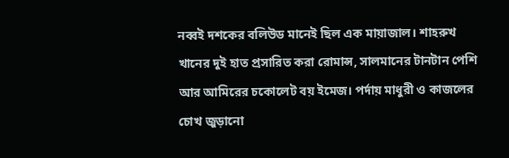নব্বই দশকের বলিউড মানেই ছিল এক মায়াজাল। শাহরুখ খানের দুই হাত প্রসারিত করা রোমান্স, সালমানের টানটান পেশি আর আমিরের চকোলেট বয় ইমেজ। পর্দায় মাধুরী ও কাজলের চোখ জুড়ানো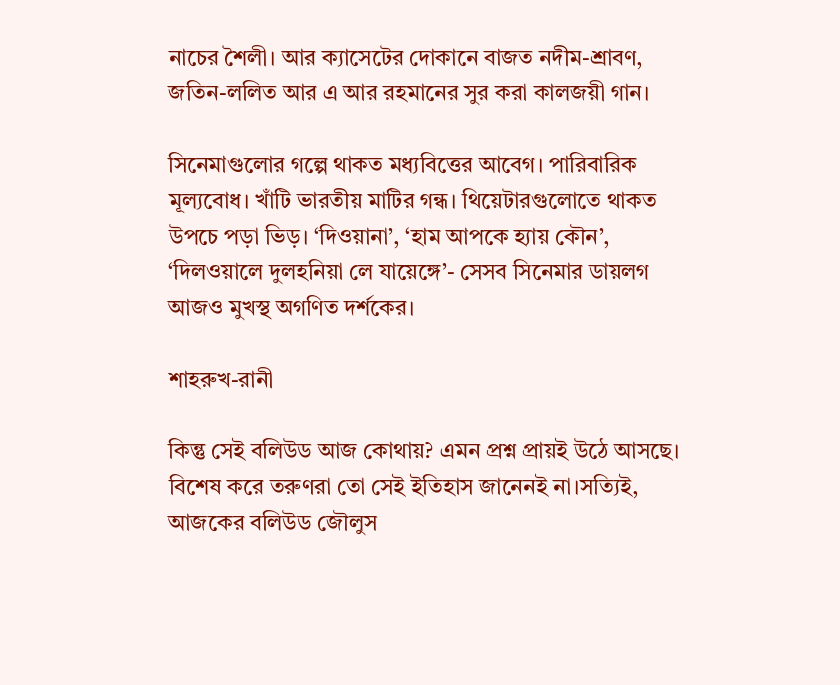নাচের শৈলী। আর ক্যাসেটের দোকানে বাজত নদীম-শ্রাবণ, জতিন-ললিত আর এ আর রহমানের সুর করা কালজয়ী গান।

সিনেমাগুলোর গল্পে থাকত মধ্যবিত্তের আবেগ। পারিবারিক মূল্যবোধ। খাঁটি ভারতীয় মাটির গন্ধ। থিয়েটারগুলোতে থাকত উপচে পড়া ভিড়। ‘দিওয়ানা’, ‘হাম আপকে হ্যায় কৌন’, ‘দিলওয়ালে দুলহনিয়া লে যায়েঙ্গে’- সেসব সিনেমার ডায়লগ আজও মুখস্থ অগণিত দর্শকের।

শাহরুখ-রানী

কিন্তু সেই বলিউড আজ কোথায়? এমন প্রশ্ন প্রায়ই উঠে আসছে। বিশেষ করে তরুণরা তো সেই ইতিহাস জানেনই না।সত্যিই, আজকের বলিউড জৌলুস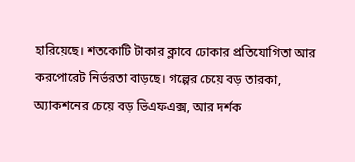হারিয়েছে। শতকোটি টাকার ক্লাবে ঢোকার প্রতিযোগিতা আর করপোরেট নির্ভরতা বাড়ছে। গল্পের চেয়ে বড় তারকা, অ্যাকশনের চেয়ে বড় ভিএফএক্স, আর দর্শক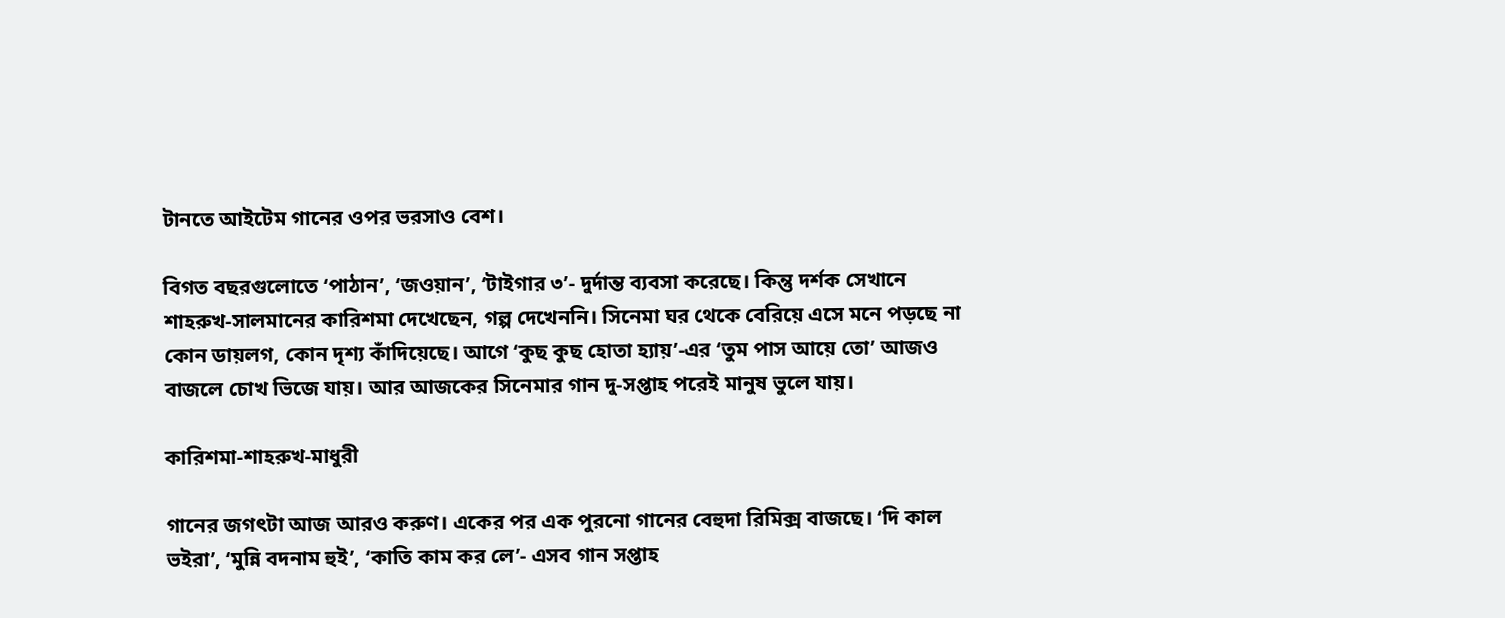টানতে আইটেম গানের ওপর ভরসাও বেশ।

বিগত বছরগুলোতে ‘পাঠান’, ‘জওয়ান’, ‘টাইগার ৩’- দুর্দান্ত ব্যবসা করেছে। কিন্তু দর্শক সেখানে শাহরুখ-সালমানের কারিশমা দেখেছেন, গল্প দেখেননি। সিনেমা ঘর থেকে বেরিয়ে এসে মনে পড়ছে না কোন ডায়লগ, কোন দৃশ্য কাঁদিয়েছে। আগে ‘কুছ কুছ হোতা হ্যায়’-এর ‘তুম পাস আয়ে তো’ আজও বাজলে চোখ ভিজে যায়। আর আজকের সিনেমার গান দু-সপ্তাহ পরেই মানুষ ভুলে যায়।

কারিশমা-শাহরুখ-মাধুরী

গানের জগৎটা আজ আরও করুণ। একের পর এক পুরনো গানের বেহুদা রিমিক্স বাজছে। ‘দি কাল ভইরা’, ‘মুন্নি বদনাম হুই’, ‘কাতি কাম কর লে’- এসব গান সপ্তাহ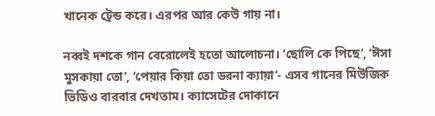খানেক ট্রেন্ড করে। এরপর আর কেউ গায় না।

নব্বই দশকে গান বেরোলেই হতো আলোচনা। ‘ছোলি কে পিছে’, ‘ঈসা মুসকায়া তো’, ‘পেয়ার কিয়া তো ডরনা ক্যায়া’- এসব গানের মিউজিক ভিডিও বারবার দেখতাম। ক্যাসেটের দোকানে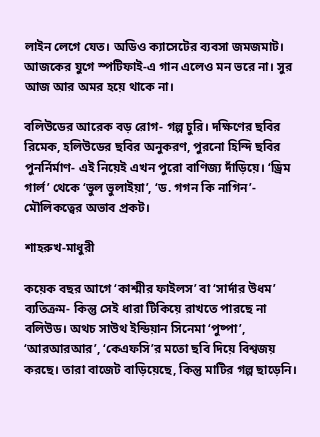লাইন লেগে যেত। অডিও ক্যাসেটের ব্যবসা জমজমাট। আজকের যুগে স্পটিফাই-এ গান এলেও মন ভরে না। সুর আজ আর অমর হয়ে থাকে না।

বলিউডের আরেক বড় রোগ- গল্প চুরি। দক্ষিণের ছবির রিমেক, হলিউডের ছবির অনুকরণ, পুরনো হিন্দি ছবির পুনর্নির্মাণ- এই নিয়েই এখন পুরো বাণিজ্য দাঁড়িয়ে। ‘ড্রিম গার্ল’ থেকে ‘ভুল ভুলাইয়া’, ‘ড. গগন কি নাগিন’- মৌলিকত্বের অভাব প্রকট।

শাহরুখ-মাধুরী

কয়েক বছর আগে ‘কাশ্মীর ফাইলস’ বা ‘সার্দার উধম’ ব্যতিক্রম- কিন্তু সেই ধারা টিকিয়ে রাখতে পারছে না বলিউড। অথচ সাউথ ইন্ডিয়ান সিনেমা ‘পুষ্পা’, ‘আরআরআর’, ‘কেএফসি’র মতো ছবি দিয়ে বিশ্বজয় করছে। তারা বাজেট বাড়িয়েছে, কিন্তু মাটির গল্প ছাড়েনি।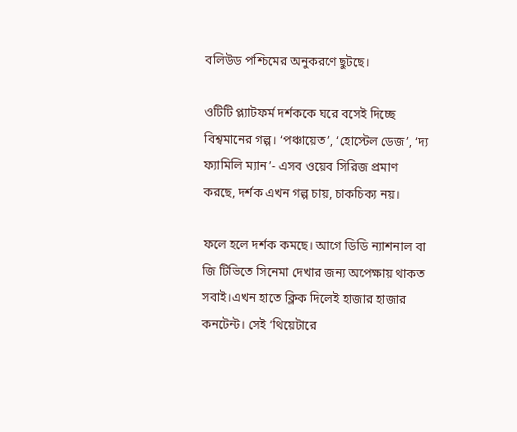বলিউড পশ্চিমের অনুকরণে ছুটছে।

ওটিটি প্ল্যাটফর্ম দর্শককে ঘরে বসেই দিচ্ছে বিশ্বমানের গল্প। ‘পঞ্চায়েত’, ‘হোস্টেল ডেজ’, ‘দ্য ফ্যামিলি ম্যান’- এসব ওয়েব সিরিজ প্রমাণ করছে, দর্শক এখন গল্প চায়, চাকচিক্য নয়।

ফলে হলে দর্শক কমছে। আগে ডিডি ন্যাশনাল বা জি টিভিতে সিনেমা দেখার জন্য অপেক্ষায় থাকত সবাই।এখন হাতে ক্লিক দিলেই হাজার হাজার কনটেন্ট। সেই ‘থিয়েটারে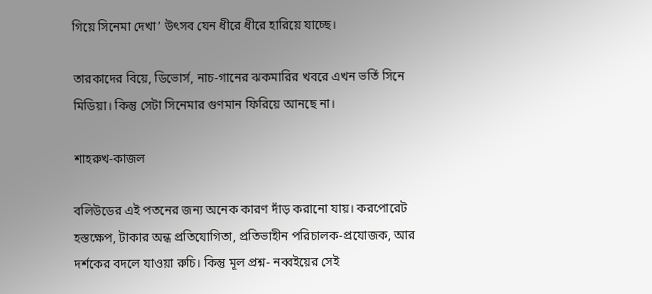গিয়ে সিনেমা দেখা’ উৎসব যেন ধীরে ধীরে হারিয়ে যাচ্ছে।

তারকাদের বিয়ে, ডিভোর্স, নাচ-গানের ঝকমারির খবরে এখন ভর্তি সিনে মিডিয়া। কিন্তু সেটা সিনেমার গুণমান ফিরিয়ে আনছে না।

শাহরুখ-কাজল

বলিউডের এই পতনের জন্য অনেক কারণ দাঁড় করানো যায়। করপোরেট হস্তক্ষেপ, টাকার অন্ধ প্রতিযোগিতা, প্রতিভাহীন পরিচালক-প্রযোজক, আর দর্শকের বদলে যাওয়া রুচি। কিন্তু মূল প্রশ্ন- নব্বইয়ের সেই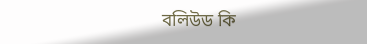বলিউড কি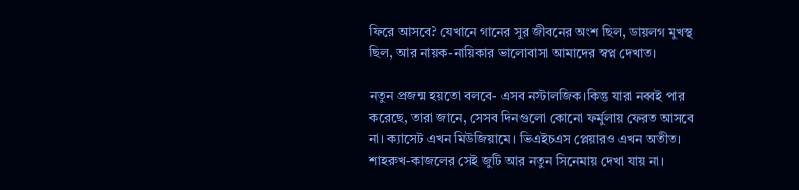ফিরে আসবে? যেখানে গানের সুর জীবনের অংশ ছিল, ডায়লগ মুখস্থ ছিল, আর নায়ক-নায়িকার ভালোবাসা আমাদের স্বপ্ন দেখাত।

নতুন প্রজন্ম হয়তো বলবে- এসব নস্টালজিক।কিন্তু যারা নব্বই পার করেছে, তারা জানে, সেসব দিনগুলো কোনো ফর্মুলায় ফেরত আসবে না। ক্যাসেট এখন মিউজিয়ামে। ভিএইচএস প্লেয়ারও এখন অতীত। শাহরুখ-কাজলের সেই জুটি আর নতুন সিনেমায় দেখা যায় না।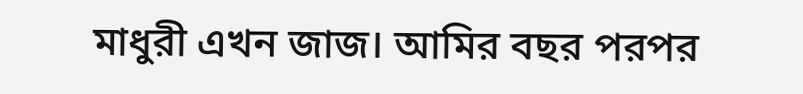মাধুরী এখন জাজ। আমির বছর পরপর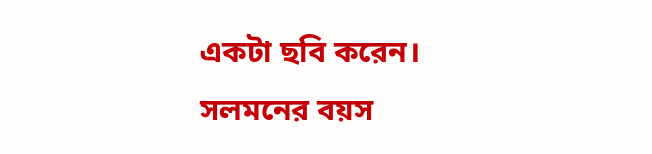একটা ছবি করেন। সলমনের বয়স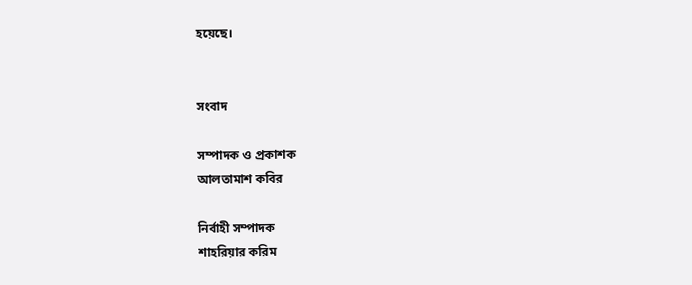হয়েছে।


সংবাদ

সম্পাদক ও প্রকাশক
আলতামাশ কবির

নির্বাহী সম্পাদক
শাহরিয়ার করিম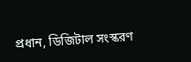প্রধান, ডিজিটাল সংস্করণ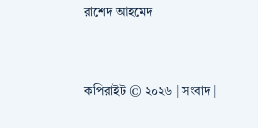রাশেদ আহমেদ


কপিরাইট © ২০২৬ | সংবাদ |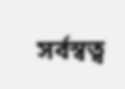সর্বস্বত্ব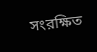সংরক্ষিত